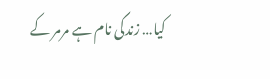کیا… زندگی نام ہے مرمر کے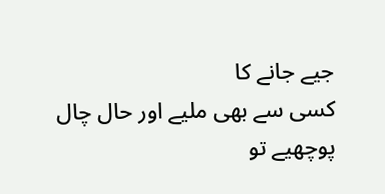جیے جانے کا
کسی سے بھی ملیے اور حال چال پوچھیے تو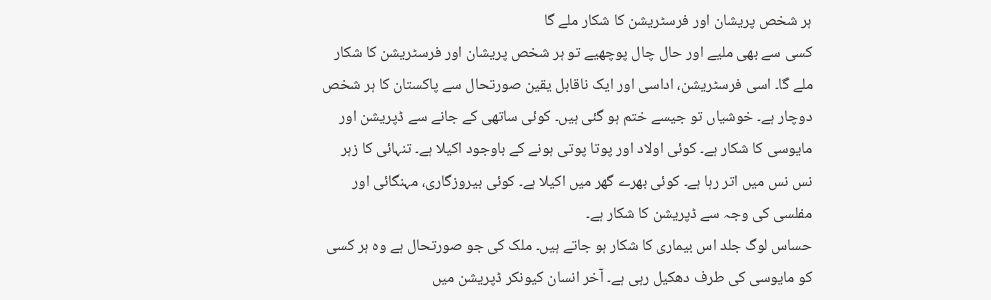ہر شخص پریشان اور فرسٹریشن کا شکار ملے گا
کسی سے بھی ملیے اور حال چال پوچھیے تو ہر شخص پریشان اور فرسٹریشن کا شکار ملے گا۔ اسی فرسٹریشن، اداسی اور ایک ناقابل یقین صورتحال سے پاکستان کا ہر شخص دوچار ہے۔ خوشیاں تو جیسے ختم ہو گئی ہیں۔ کوئی ساتھی کے جانے سے ڈپریشن اور مایوسی کا شکار ہے۔ کوئی اولاد اور پوتا پوتی ہونے کے باوجود اکیلا ہے۔ تنہائی کا زہر نس نس میں اتر رہا ہے۔ کوئی بھرے گھر میں اکیلا ہے۔ کوئی بیروزگاری، مہنگائی اور مفلسی کی وجہ سے ڈپریشن کا شکار ہے۔
حساس لوگ جلد اس بیماری کا شکار ہو جاتے ہیں۔ ملک کی جو صورتحال ہے وہ ہر کسی کو مایوسی کی طرف دھکیل رہی ہے۔ آخر انسان کیونکر ڈپریشن میں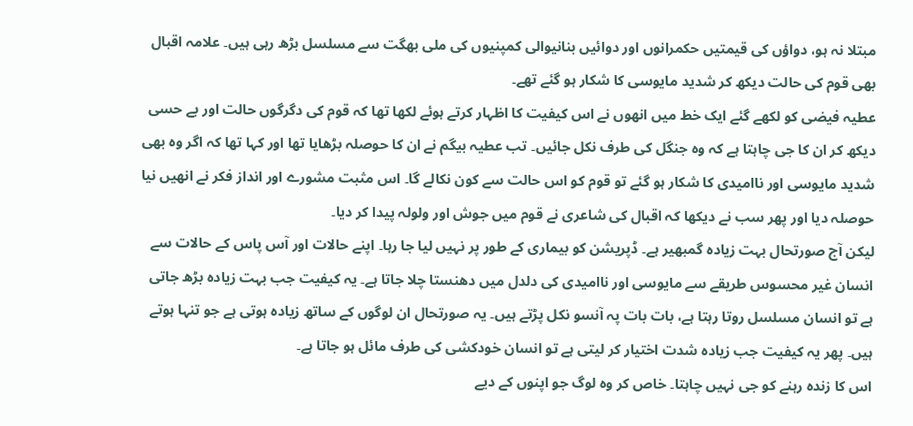مبتلا نہ ہو، دواؤں کی قیمتیں حکمرانوں اور دوائیں بنانیوالی کمپنیوں کی ملی بھگت سے مسلسل بڑھ رہی ہیں۔ علامہ اقبال بھی قوم کی حالت دیکھ کر شدید مایوسی کا شکار ہو گئے تھے۔
عطیہ فیضی کو لکھے گئے ایک خط میں انھوں نے اس کیفیت کا اظہار کرتے ہوئے لکھا تھا کہ قوم کی دگرگوں حالت اور بے حسی دیکھ کر ان کا جی چاہتا ہے کہ وہ جنگل کی طرف نکل جائیں۔ تب عطیہ بیگم نے ان کا حوصلہ بڑھایا تھا اور کہا تھا کہ اگر وہ بھی شدید مایوسی اور ناامیدی کا شکار ہو گئے تو قوم کو اس حالت سے کون نکالے گا۔ اس مثبت مشورے اور انداز فکر نے انھیں نیا حوصلہ دیا اور پھر سب نے دیکھا کہ اقبال کی شاعری نے قوم میں جوش اور ولولہ پیدا کر دیا۔
لیکن آج صورتحال بہت زیادہ گمبھیر ہے۔ ڈپریشن کو بیماری کے طور پر نہیں لیا جا رہا۔ اپنے حالات اور آس پاس کے حالات سے انسان غیر محسوس طریقے سے مایوسی اور ناامیدی کی دلدل میں دھنستا چلا جاتا ہے۔ یہ کیفیت جب بہت زیادہ بڑھ جاتی ہے تو انسان مسلسل روتا رہتا ہے، بات بات پہ آنسو نکل پڑتے ہیں۔ یہ صورتحال ان لوگوں کے ساتھ زیادہ ہوتی ہے جو تنہا ہوتے ہیں۔ پھر یہ کیفیت جب زیادہ شدت اختیار کر لیتی ہے تو انسان خودکشی کی طرف مائل ہو جاتا ہے۔
اس کا زندہ رہنے کو جی نہیں چاہتا۔ خاص کر وہ لوگ جو اپنوں کے دیے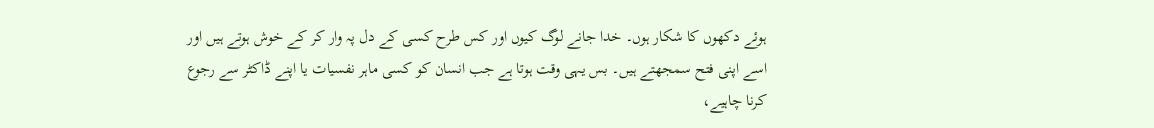ہوئے دکھوں کا شکار ہوں۔ خدا جانے لوگ کیوں اور کس طرح کسی کے دل پہ وار کر کے خوش ہوتے ہیں اور اسے اپنی فتح سمجھتے ہیں۔ بس یہی وقت ہوتا ہے جب انسان کو کسی ماہر نفسیات یا اپنے ڈاکٹر سے رجوع کرنا چاہیے،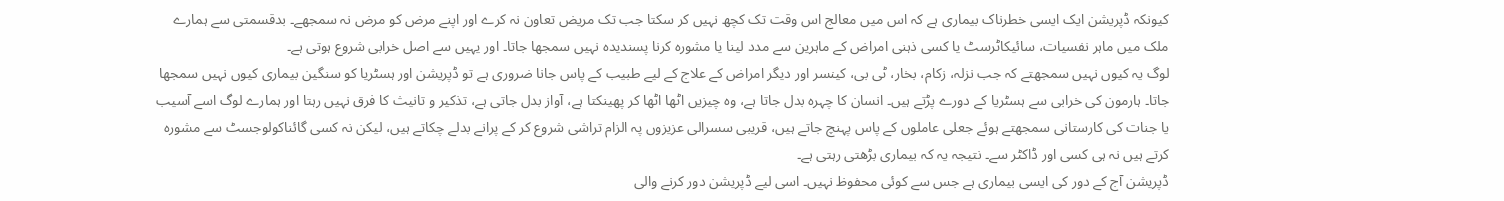کیونکہ ڈپریشن ایک ایسی خطرناک بیماری ہے کہ اس میں معالج اس وقت تک کچھ نہیں کر سکتا جب تک مریض تعاون نہ کرے اور اپنے مرض کو مرض نہ سمجھے۔ بدقسمتی سے ہمارے ملک میں ماہر نفسیات، سائیکاٹرسٹ یا کسی ذہنی امراض کے ماہرین سے مدد لینا یا مشورہ کرنا پسندیدہ نہیں سمجھا جاتا۔ اور یہیں سے اصل خرابی شروع ہوتی ہے۔
لوگ یہ کیوں نہیں سمجھتے کہ جب نزلہ، زکام، بخار، ٹی بی، کینسر اور دیگر امراض کے علاج کے لیے طبیب کے پاس جانا ضروری ہے تو ڈپریشن اور ہسٹریا کو سنگین بیماری کیوں نہیں سمجھا جاتا۔ ہارمون کی خرابی سے ہسٹریا کے دورے پڑتے ہیں۔ انسان کا چہرہ بدل جاتا ہے، وہ چیزیں اٹھا اٹھا کر پھینکتا ہے، آواز بدل جاتی ہے، تذکیر و تانیث کا فرق نہیں رہتا اور ہمارے لوگ اسے آسیب یا جنات کی کارستانی سمجھتے ہوئے جعلی عاملوں کے پاس پہنچ جاتے ہیں، قریبی سسرالی عزیزوں پہ الزام تراشی شروع کر کے پرانے بدلے چکاتے ہیں، لیکن نہ کسی گائناکولوجسٹ سے مشورہ کرتے ہیں نہ ہی کسی اور ڈاکٹر سے۔ نتیجہ یہ کہ بیماری بڑھتی رہتی ہے۔
ڈپریشن آج کے دور کی ایسی بیماری ہے جس سے کوئی محفوظ نہیں۔ اسی لیے ڈپریشن دور کرنے والی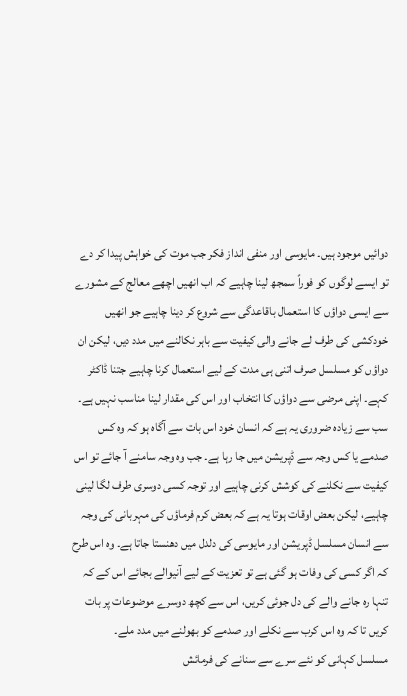دوائیں موجود ہیں۔ مایوسی اور منفی انداز فکر جب موت کی خواہش پیدا کر دے تو ایسے لوگوں کو فوراً سمجھ لینا چاہیے کہ اب انھیں اچھے معالج کے مشورے سے ایسی دواؤں کا استعمال باقاعدگی سے شروع کر دینا چاہیے جو انھیں خودکشی کی طرف لے جانے والی کیفیت سے باہر نکالنے میں مدد دیں، لیکن ان دواؤں کو مسلسل صرف اتنی ہی مدت کے لیے استعمال کرنا چاہیے جتنا ڈاکٹر کہے۔ اپنی مرضی سے دواؤں کا انتخاب اور اس کی مقدار لینا مناسب نہیں ہے۔
سب سے زیادہ ضروری یہ ہے کہ انسان خود اس بات سے آگاہ ہو کہ وہ کس صدمے یا کس وجہ سے ڈپریشن میں جا رہا ہے۔ جب وہ وجہ سامنے آ جائے تو اس کیفیت سے نکلنے کی کوشش کرنی چاہیے اور توجہ کسی دوسری طرف لگا لینی چاہیے، لیکن بعض اوقات ہوتا یہ ہے کہ بعض کرم فرماؤں کی مہربانی کی وجہ سے انسان مسلسل ڈپریشن اور مایوسی کی دلدل میں دھنستا جاتا ہے۔ وہ اس طرح کہ اگر کسی کی وفات ہو گئی ہے تو تعزیت کے لیے آنیوالے بجائے اس کے کہ تنہا رہ جانے والے کی دل جوئی کریں، اس سے کچھ دوسرے موضوعات پر بات کریں تا کہ وہ اس کرب سے نکلے اور صدمے کو بھولنے میں مدد ملے۔
مسلسل کہانی کو نئے سرے سے سنانے کی فرمائش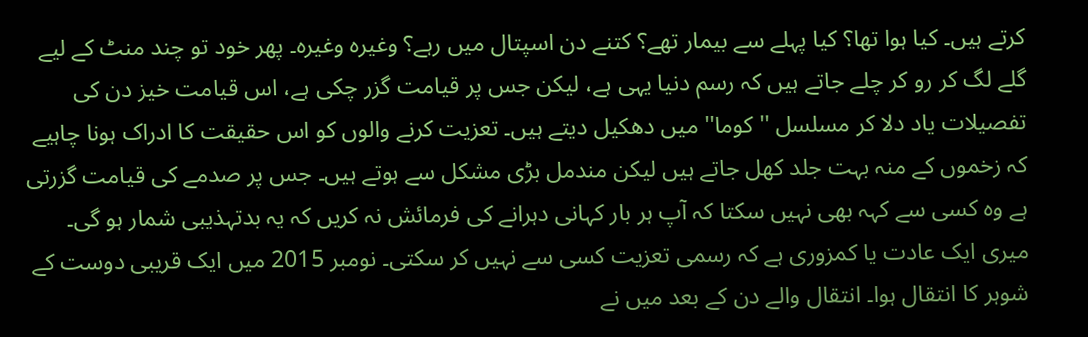کرتے ہیں۔ کیا ہوا تھا؟ کیا پہلے سے بیمار تھے؟ کتنے دن اسپتال میں رہے؟ وغیرہ وغیرہ۔ پھر خود تو چند منٹ کے لیے گلے لگ کر رو کر چلے جاتے ہیں کہ رسم دنیا یہی ہے، لیکن جس پر قیامت گزر چکی ہے، اس قیامت خیز دن کی تفصیلات یاد دلا کر مسلسل ''کوما'' میں دھکیل دیتے ہیں۔ تعزیت کرنے والوں کو اس حقیقت کا ادراک ہونا چاہیے کہ زخموں کے منہ بہت جلد کھل جاتے ہیں لیکن مندمل بڑی مشکل سے ہوتے ہیں۔ جس پر صدمے کی قیامت گزرتی ہے وہ کسی سے کہہ بھی نہیں سکتا کہ آپ ہر بار کہانی دہرانے کی فرمائش نہ کریں کہ یہ بدتہذیبی شمار ہو گی۔
میری ایک عادت یا کمزوری ہے کہ رسمی تعزیت کسی سے نہیں کر سکتی۔ نومبر 2015 میں ایک قریبی دوست کے شوہر کا انتقال ہوا۔ انتقال والے دن کے بعد میں نے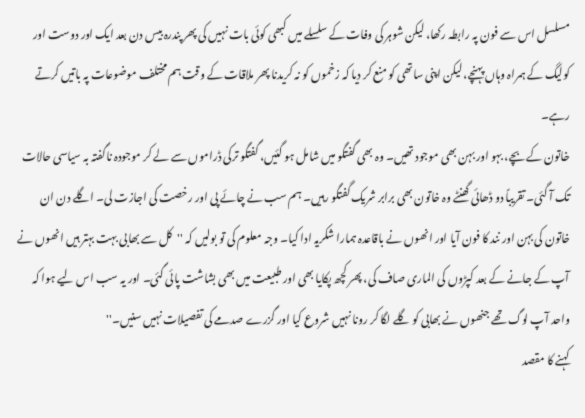مسلسل اس سے فون پہ رابطہ رکھا، لیکن شوہر کی وفات کے سلسلے میں کبھی کوئی بات نہیں کی پھر پندرہ بیس دن بعد ایک اور دوست اور کولیگ کے ہمراہ وہاں پہنچے، لیکن اپنی ساتھی کو منع کر دیا کہ زخموں کو نہ کریدنا پھر ملاقات کے وقت ہم مختلف موضوعات پہ باتیں کرتے رہے۔
خاتون کے بچے، بہو اور بہن بھی موجود تھیں۔ وہ بھی گفتگو میں شامل ہو گئیں، گفتگو ترکی ڈراموں سے لے کر موجودہ ناگفتہ بہ سیاسی حالات تک آ گئی۔ تقریباً دو ڈھائی گھنٹے وہ خاتون بھی برابر شریک گفتگو رہیں۔ ہم سب نے چائے پی اور رخصت کی اجازت لی۔ اگلے دن ان خاتون کی بہن اور نند کا فون آیا اور انھوں نے باقاعدہ ہمارا شکریہ ادا کیا۔ وجہ معلوم کی تو بولیں کہ ''کل سے بھابی بہت بہتر ہیں انھوں نے آپ کے جانے کے بعد کپڑوں کی الماری صاف کی، پھر کچھ پکایا بھی اور طبیعت میں بھی بشاشت پائی گئی۔ اور یہ سب اس لیے ہوا کہ واحد آپ لوگ تھے جنھوں نے بھابی کو گلے لگا کر رونا نہیں شروع کیا اور گزرے صدمے کی تفصیلات نہیں سنیں۔''
کہنے کا مقصد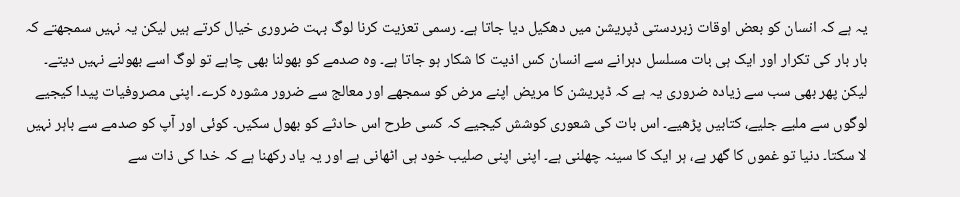یہ ہے کہ انسان کو بعض اوقات زبردستی ڈپریشن میں دھکیل دیا جاتا ہے۔ رسمی تعزیت کرنا لوگ بہت ضروری خیال کرتے ہیں لیکن یہ نہیں سمجھتے کہ بار بار کی تکرار اور ایک ہی بات مسلسل دہرانے سے انسان کس اذیت کا شکار ہو جاتا ہے۔ وہ صدمے کو بھولنا بھی چاہے تو لوگ اسے بھولنے نہیں دیتے۔
لیکن پھر بھی سب سے زیادہ ضروری یہ ہے کہ ڈپریشن کا مریض اپنے مرض کو سمجھے اور معالج سے ضرور مشورہ کرے۔ اپنی مصروفیات پیدا کیجیے لوگوں سے ملیے جلیے، کتابیں پڑھیے۔ اس بات کی شعوری کوشش کیجیے کہ کسی طرح اس حادثے کو بھول سکیں۔ کوئی اور آپ کو صدمے سے باہر نہیں لا سکتا۔ دنیا تو غموں کا گھر ہے، ہر ایک کا سینہ چھلنی ہے۔ اپنی اپنی صلیب خود ہی اٹھانی ہے اور یہ یاد رکھنا ہے کہ خدا کی ذات سے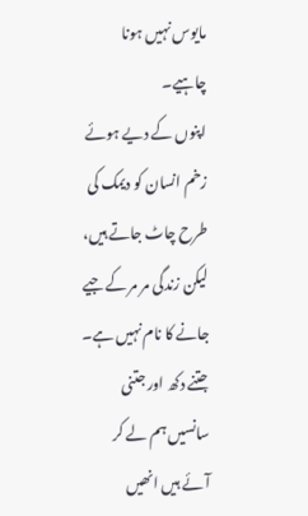مایوس نہیں ہونا چاہیے۔
اپنوں کے دیے ہوئے زخم انسان کو دیمک کی طرح چاٹ جاتے ہیں، لیکن زندگی مر مر کے جیے جانے کا نام نہیں ہے۔ جتنے دکھ اور جتنی سانسیں ہم لے کر آئے ہیں انھیں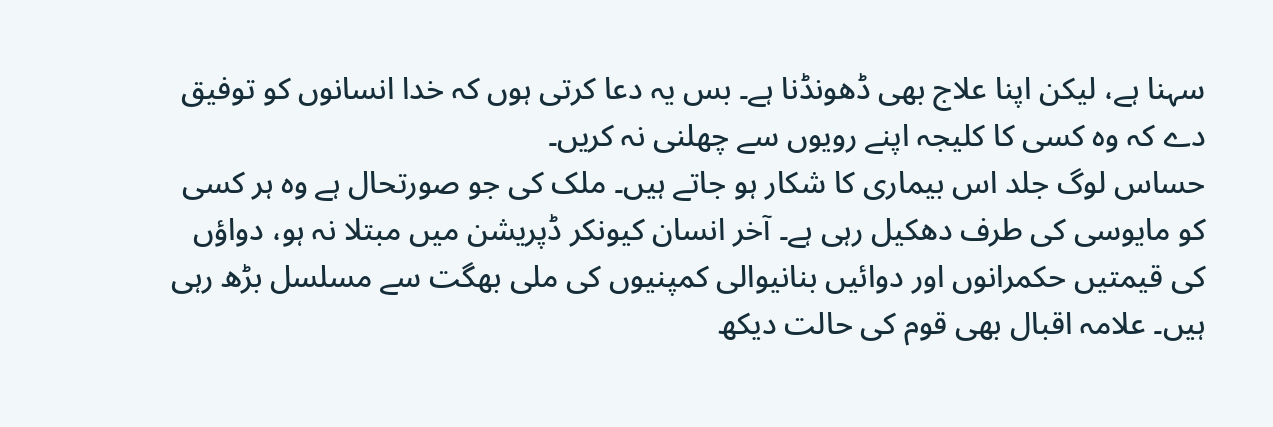سہنا ہے، لیکن اپنا علاج بھی ڈھونڈنا ہے۔ بس یہ دعا کرتی ہوں کہ خدا انسانوں کو توفیق دے کہ وہ کسی کا کلیجہ اپنے رویوں سے چھلنی نہ کریں۔
حساس لوگ جلد اس بیماری کا شکار ہو جاتے ہیں۔ ملک کی جو صورتحال ہے وہ ہر کسی کو مایوسی کی طرف دھکیل رہی ہے۔ آخر انسان کیونکر ڈپریشن میں مبتلا نہ ہو، دواؤں کی قیمتیں حکمرانوں اور دوائیں بنانیوالی کمپنیوں کی ملی بھگت سے مسلسل بڑھ رہی ہیں۔ علامہ اقبال بھی قوم کی حالت دیکھ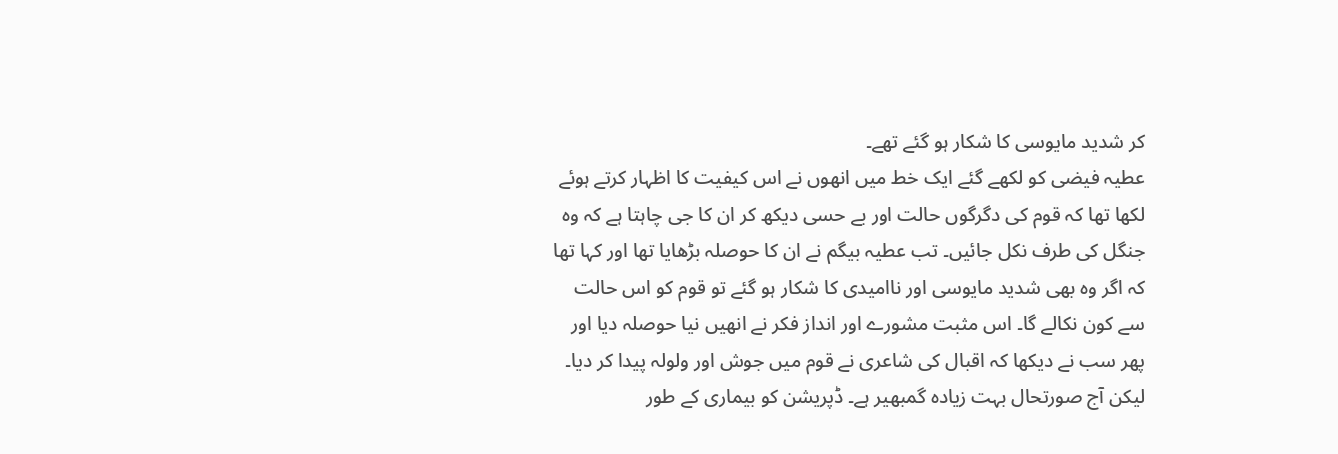کر شدید مایوسی کا شکار ہو گئے تھے۔
عطیہ فیضی کو لکھے گئے ایک خط میں انھوں نے اس کیفیت کا اظہار کرتے ہوئے لکھا تھا کہ قوم کی دگرگوں حالت اور بے حسی دیکھ کر ان کا جی چاہتا ہے کہ وہ جنگل کی طرف نکل جائیں۔ تب عطیہ بیگم نے ان کا حوصلہ بڑھایا تھا اور کہا تھا کہ اگر وہ بھی شدید مایوسی اور ناامیدی کا شکار ہو گئے تو قوم کو اس حالت سے کون نکالے گا۔ اس مثبت مشورے اور انداز فکر نے انھیں نیا حوصلہ دیا اور پھر سب نے دیکھا کہ اقبال کی شاعری نے قوم میں جوش اور ولولہ پیدا کر دیا۔
لیکن آج صورتحال بہت زیادہ گمبھیر ہے۔ ڈپریشن کو بیماری کے طور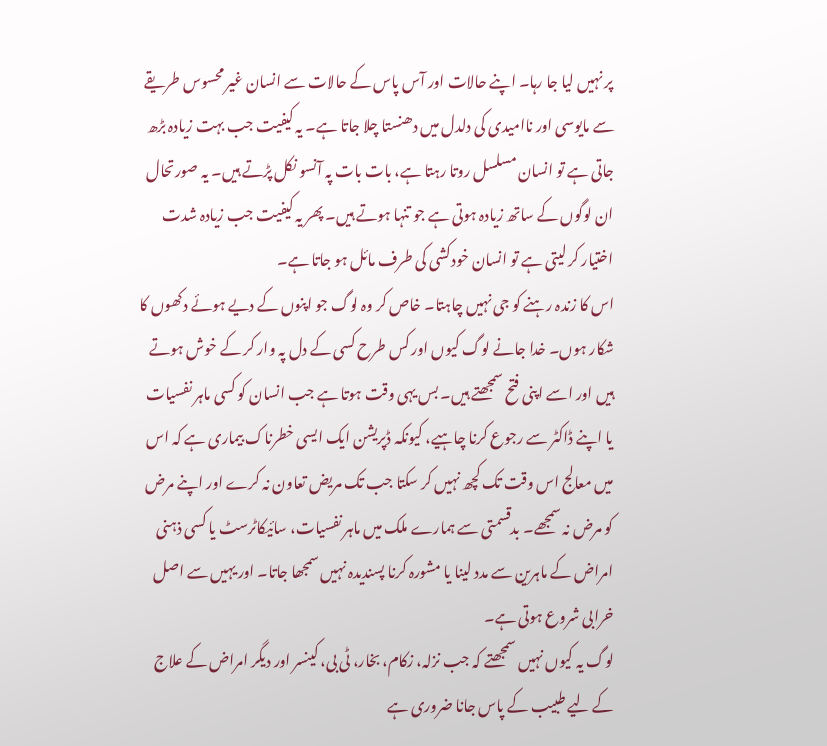پر نہیں لیا جا رہا۔ اپنے حالات اور آس پاس کے حالات سے انسان غیر محسوس طریقے سے مایوسی اور ناامیدی کی دلدل میں دھنستا چلا جاتا ہے۔ یہ کیفیت جب بہت زیادہ بڑھ جاتی ہے تو انسان مسلسل روتا رہتا ہے، بات بات پہ آنسو نکل پڑتے ہیں۔ یہ صورتحال ان لوگوں کے ساتھ زیادہ ہوتی ہے جو تنہا ہوتے ہیں۔ پھر یہ کیفیت جب زیادہ شدت اختیار کر لیتی ہے تو انسان خودکشی کی طرف مائل ہو جاتا ہے۔
اس کا زندہ رہنے کو جی نہیں چاہتا۔ خاص کر وہ لوگ جو اپنوں کے دیے ہوئے دکھوں کا شکار ہوں۔ خدا جانے لوگ کیوں اور کس طرح کسی کے دل پہ وار کر کے خوش ہوتے ہیں اور اسے اپنی فتح سمجھتے ہیں۔ بس یہی وقت ہوتا ہے جب انسان کو کسی ماہر نفسیات یا اپنے ڈاکٹر سے رجوع کرنا چاہیے، کیونکہ ڈپریشن ایک ایسی خطرناک بیماری ہے کہ اس میں معالج اس وقت تک کچھ نہیں کر سکتا جب تک مریض تعاون نہ کرے اور اپنے مرض کو مرض نہ سمجھے۔ بدقسمتی سے ہمارے ملک میں ماہر نفسیات، سائیکاٹرسٹ یا کسی ذہنی امراض کے ماہرین سے مدد لینا یا مشورہ کرنا پسندیدہ نہیں سمجھا جاتا۔ اور یہیں سے اصل خرابی شروع ہوتی ہے۔
لوگ یہ کیوں نہیں سمجھتے کہ جب نزلہ، زکام، بخار، ٹی بی، کینسر اور دیگر امراض کے علاج کے لیے طبیب کے پاس جانا ضروری ہے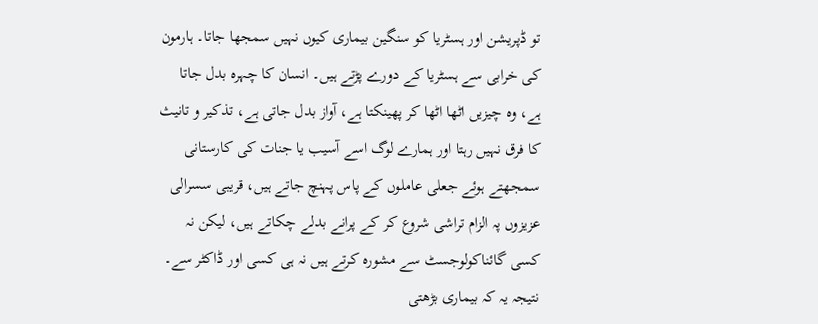تو ڈپریشن اور ہسٹریا کو سنگین بیماری کیوں نہیں سمجھا جاتا۔ ہارمون کی خرابی سے ہسٹریا کے دورے پڑتے ہیں۔ انسان کا چہرہ بدل جاتا ہے، وہ چیزیں اٹھا اٹھا کر پھینکتا ہے، آواز بدل جاتی ہے، تذکیر و تانیث کا فرق نہیں رہتا اور ہمارے لوگ اسے آسیب یا جنات کی کارستانی سمجھتے ہوئے جعلی عاملوں کے پاس پہنچ جاتے ہیں، قریبی سسرالی عزیزوں پہ الزام تراشی شروع کر کے پرانے بدلے چکاتے ہیں، لیکن نہ کسی گائناکولوجسٹ سے مشورہ کرتے ہیں نہ ہی کسی اور ڈاکٹر سے۔ نتیجہ یہ کہ بیماری بڑھتی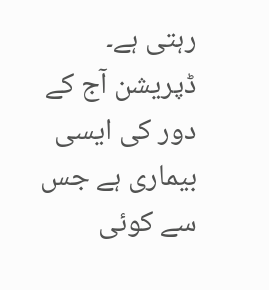رہتی ہے۔
ڈپریشن آج کے دور کی ایسی بیماری ہے جس سے کوئی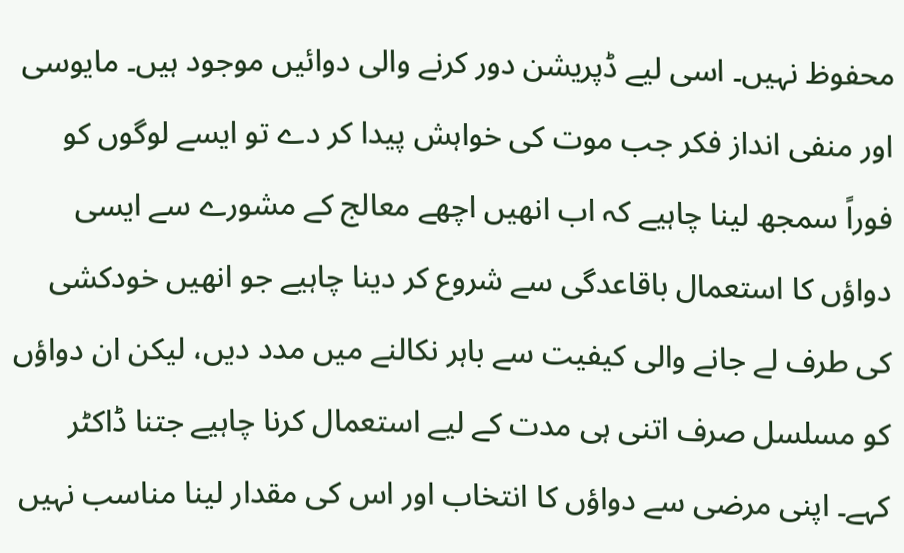محفوظ نہیں۔ اسی لیے ڈپریشن دور کرنے والی دوائیں موجود ہیں۔ مایوسی اور منفی انداز فکر جب موت کی خواہش پیدا کر دے تو ایسے لوگوں کو فوراً سمجھ لینا چاہیے کہ اب انھیں اچھے معالج کے مشورے سے ایسی دواؤں کا استعمال باقاعدگی سے شروع کر دینا چاہیے جو انھیں خودکشی کی طرف لے جانے والی کیفیت سے باہر نکالنے میں مدد دیں، لیکن ان دواؤں کو مسلسل صرف اتنی ہی مدت کے لیے استعمال کرنا چاہیے جتنا ڈاکٹر کہے۔ اپنی مرضی سے دواؤں کا انتخاب اور اس کی مقدار لینا مناسب نہیں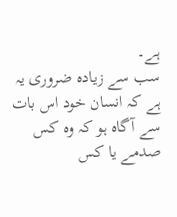ہے۔
سب سے زیادہ ضروری یہ ہے کہ انسان خود اس بات سے آگاہ ہو کہ وہ کس صدمے یا کس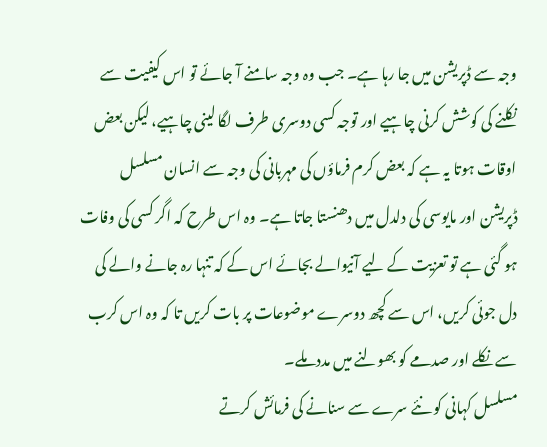وجہ سے ڈپریشن میں جا رہا ہے۔ جب وہ وجہ سامنے آ جائے تو اس کیفیت سے نکلنے کی کوشش کرنی چاہیے اور توجہ کسی دوسری طرف لگا لینی چاہیے، لیکن بعض اوقات ہوتا یہ ہے کہ بعض کرم فرماؤں کی مہربانی کی وجہ سے انسان مسلسل ڈپریشن اور مایوسی کی دلدل میں دھنستا جاتا ہے۔ وہ اس طرح کہ اگر کسی کی وفات ہو گئی ہے تو تعزیت کے لیے آنیوالے بجائے اس کے کہ تنہا رہ جانے والے کی دل جوئی کریں، اس سے کچھ دوسرے موضوعات پر بات کریں تا کہ وہ اس کرب سے نکلے اور صدمے کو بھولنے میں مدد ملے۔
مسلسل کہانی کو نئے سرے سے سنانے کی فرمائش کرتے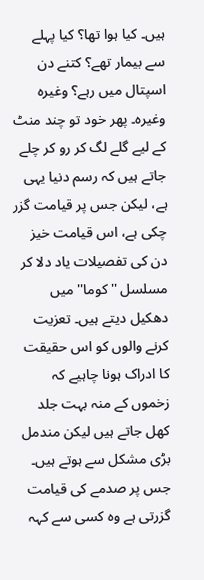ہیں۔ کیا ہوا تھا؟ کیا پہلے سے بیمار تھے؟ کتنے دن اسپتال میں رہے؟ وغیرہ وغیرہ۔ پھر خود تو چند منٹ کے لیے گلے لگ کر رو کر چلے جاتے ہیں کہ رسم دنیا یہی ہے، لیکن جس پر قیامت گزر چکی ہے، اس قیامت خیز دن کی تفصیلات یاد دلا کر مسلسل ''کوما'' میں دھکیل دیتے ہیں۔ تعزیت کرنے والوں کو اس حقیقت کا ادراک ہونا چاہیے کہ زخموں کے منہ بہت جلد کھل جاتے ہیں لیکن مندمل بڑی مشکل سے ہوتے ہیں۔ جس پر صدمے کی قیامت گزرتی ہے وہ کسی سے کہہ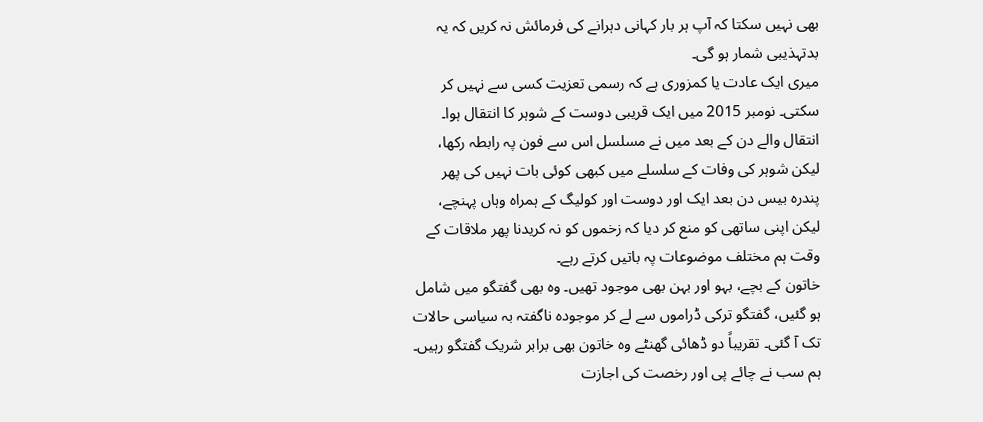بھی نہیں سکتا کہ آپ ہر بار کہانی دہرانے کی فرمائش نہ کریں کہ یہ بدتہذیبی شمار ہو گی۔
میری ایک عادت یا کمزوری ہے کہ رسمی تعزیت کسی سے نہیں کر سکتی۔ نومبر 2015 میں ایک قریبی دوست کے شوہر کا انتقال ہوا۔ انتقال والے دن کے بعد میں نے مسلسل اس سے فون پہ رابطہ رکھا، لیکن شوہر کی وفات کے سلسلے میں کبھی کوئی بات نہیں کی پھر پندرہ بیس دن بعد ایک اور دوست اور کولیگ کے ہمراہ وہاں پہنچے، لیکن اپنی ساتھی کو منع کر دیا کہ زخموں کو نہ کریدنا پھر ملاقات کے وقت ہم مختلف موضوعات پہ باتیں کرتے رہے۔
خاتون کے بچے، بہو اور بہن بھی موجود تھیں۔ وہ بھی گفتگو میں شامل ہو گئیں، گفتگو ترکی ڈراموں سے لے کر موجودہ ناگفتہ بہ سیاسی حالات تک آ گئی۔ تقریباً دو ڈھائی گھنٹے وہ خاتون بھی برابر شریک گفتگو رہیں۔ ہم سب نے چائے پی اور رخصت کی اجازت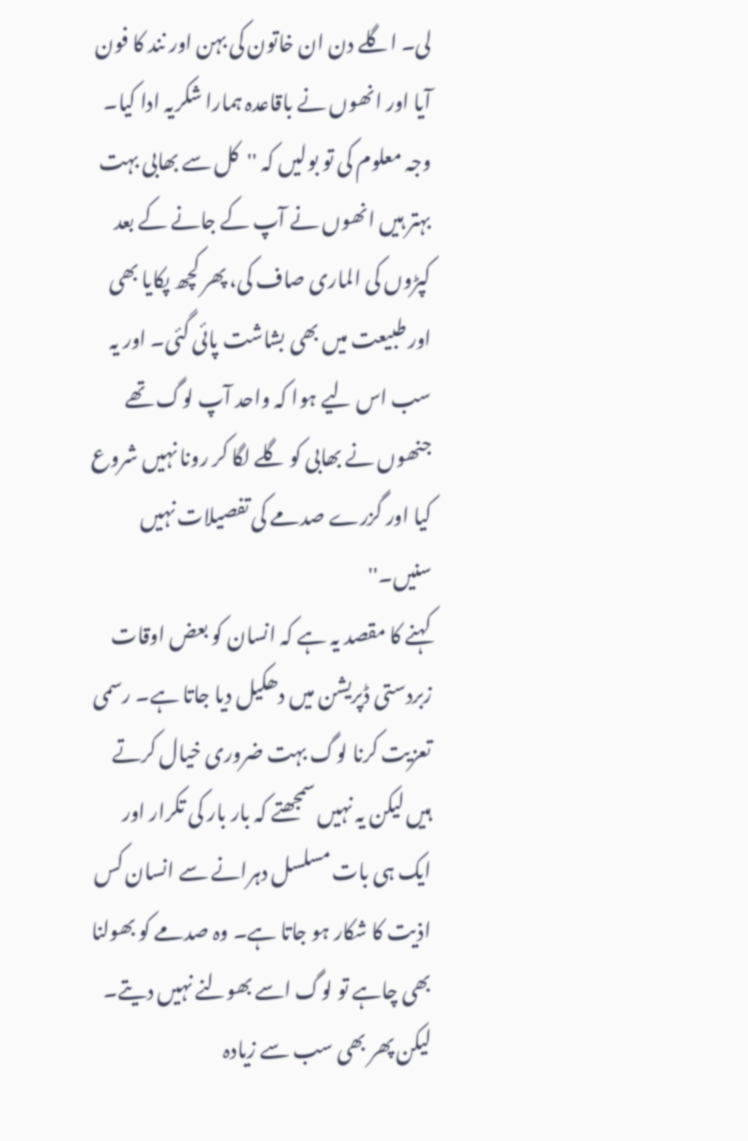لی۔ اگلے دن ان خاتون کی بہن اور نند کا فون آیا اور انھوں نے باقاعدہ ہمارا شکریہ ادا کیا۔ وجہ معلوم کی تو بولیں کہ ''کل سے بھابی بہت بہتر ہیں انھوں نے آپ کے جانے کے بعد کپڑوں کی الماری صاف کی، پھر کچھ پکایا بھی اور طبیعت میں بھی بشاشت پائی گئی۔ اور یہ سب اس لیے ہوا کہ واحد آپ لوگ تھے جنھوں نے بھابی کو گلے لگا کر رونا نہیں شروع کیا اور گزرے صدمے کی تفصیلات نہیں سنیں۔''
کہنے کا مقصد یہ ہے کہ انسان کو بعض اوقات زبردستی ڈپریشن میں دھکیل دیا جاتا ہے۔ رسمی تعزیت کرنا لوگ بہت ضروری خیال کرتے ہیں لیکن یہ نہیں سمجھتے کہ بار بار کی تکرار اور ایک ہی بات مسلسل دہرانے سے انسان کس اذیت کا شکار ہو جاتا ہے۔ وہ صدمے کو بھولنا بھی چاہے تو لوگ اسے بھولنے نہیں دیتے۔
لیکن پھر بھی سب سے زیادہ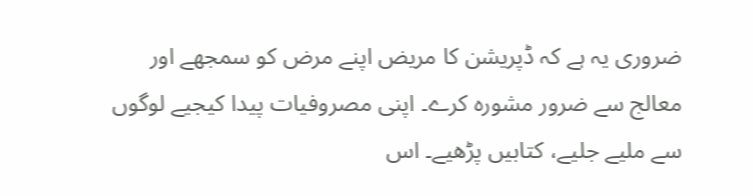ضروری یہ ہے کہ ڈپریشن کا مریض اپنے مرض کو سمجھے اور معالج سے ضرور مشورہ کرے۔ اپنی مصروفیات پیدا کیجیے لوگوں سے ملیے جلیے، کتابیں پڑھیے۔ اس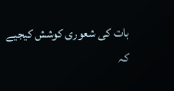بات کی شعوری کوشش کیجیے کہ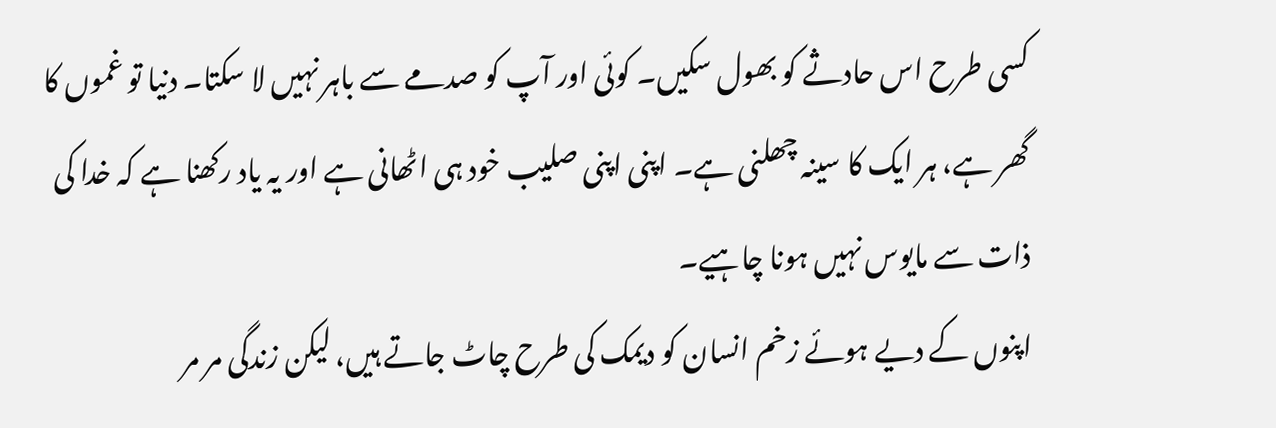کسی طرح اس حادثے کو بھول سکیں۔ کوئی اور آپ کو صدمے سے باہر نہیں لا سکتا۔ دنیا تو غموں کا گھر ہے، ہر ایک کا سینہ چھلنی ہے۔ اپنی اپنی صلیب خود ہی اٹھانی ہے اور یہ یاد رکھنا ہے کہ خدا کی ذات سے مایوس نہیں ہونا چاہیے۔
اپنوں کے دیے ہوئے زخم انسان کو دیمک کی طرح چاٹ جاتے ہیں، لیکن زندگی مر مر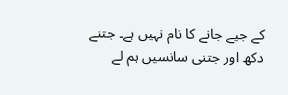کے جیے جانے کا نام نہیں ہے۔ جتنے دکھ اور جتنی سانسیں ہم لے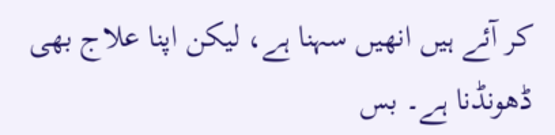کر آئے ہیں انھیں سہنا ہے، لیکن اپنا علاج بھی ڈھونڈنا ہے۔ بس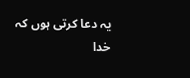یہ دعا کرتی ہوں کہ خدا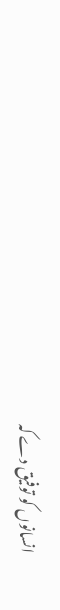انسانوں کو توفیق دے کہ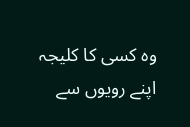وہ کسی کا کلیجہ اپنے رویوں سے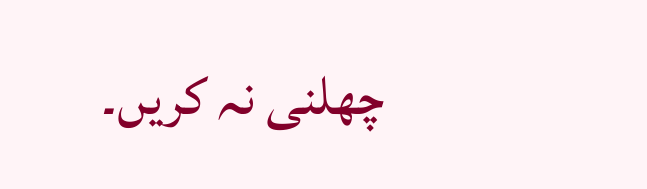چھلنی نہ کریں۔